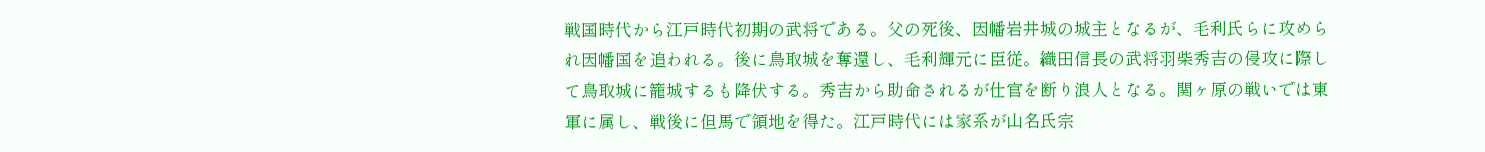戦国時代から江戸時代初期の武将である。父の死後、因幡岩井城の城主となるが、毛利氏らに攻められ因幡国を追われる。後に鳥取城を奪還し、毛利輝元に臣従。織田信長の武将羽柴秀吉の侵攻に際して鳥取城に籠城するも降伏する。秀吉から助命されるが仕官を断り浪人となる。関ヶ原の戦いでは東軍に属し、戦後に但馬で領地を得た。江戸時代には家系が山名氏宗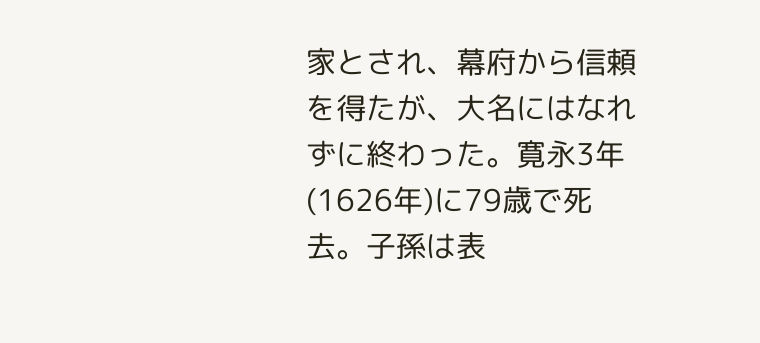家とされ、幕府から信頼を得たが、大名にはなれずに終わった。寛永3年(1626年)に79歳で死去。子孫は表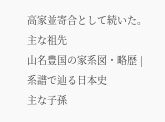高家並寄合として続いた。
主な祖先
山名豊国の家系図・略歴 | 系譜で辿る日本史
主な子孫